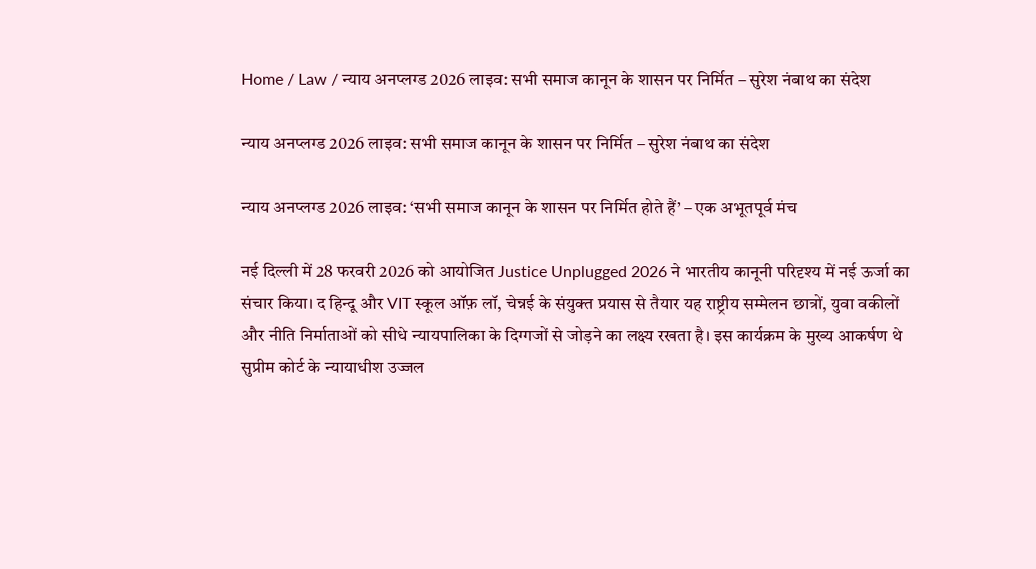Home / Law / न्याय अनप्लग्ड 2026 लाइव: सभी समाज कानून के शासन पर निर्मित – सुरेश नंबाथ का संदेश

न्याय अनप्लग्ड 2026 लाइव: सभी समाज कानून के शासन पर निर्मित – सुरेश नंबाथ का संदेश

न्याय अनप्लग्ड 2026 लाइव: ‘सभी समाज कानून के शासन पर निर्मित होते हैं’ – एक अभूतपूर्व मंच

नई दिल्ली में 28 फरवरी 2026 को आयोजित Justice Unplugged 2026 ने भारतीय कानूनी परिदृश्य में नई ऊर्जा का संचार किया। द हिन्दू और VIT स्कूल ऑफ़ लॉ, चेन्नई के संयुक्त प्रयास से तैयार यह राष्ट्रीय सम्मेलन छात्रों, युवा वकीलों और नीति निर्माताओं को सीधे न्यायपालिका के दिग्गजों से जोड़ने का लक्ष्य रखता है। इस कार्यक्रम के मुख्य आकर्षण थे सुप्रीम कोर्ट के न्यायाधीश उज्जल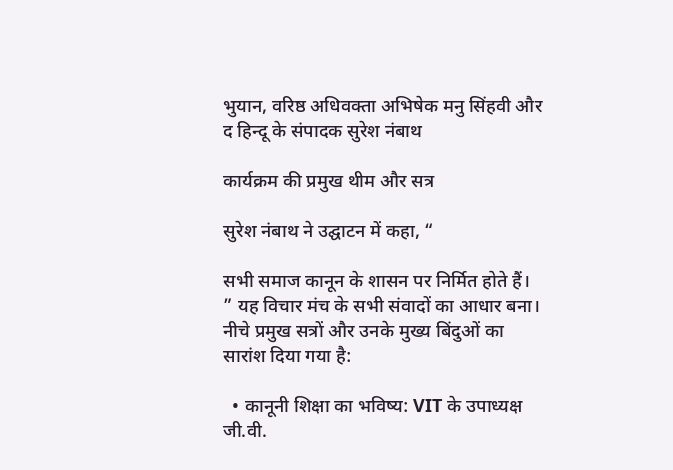भुयान, वरिष्ठ अधिवक्ता अभिषेक मनु सिंहवी और द हिन्दू के संपादक सुरेश नंबाथ

कार्यक्रम की प्रमुख थीम और सत्र

सुरेश नंबाथ ने उद्घाटन में कहा, “

सभी समाज कानून के शासन पर निर्मित होते हैं।
” यह विचार मंच के सभी संवादों का आधार बना। नीचे प्रमुख सत्रों और उनके मुख्य बिंदुओं का सारांश दिया गया है:

  • कानूनी शिक्षा का भविष्य: VIT के उपाध्यक्ष जी.वी.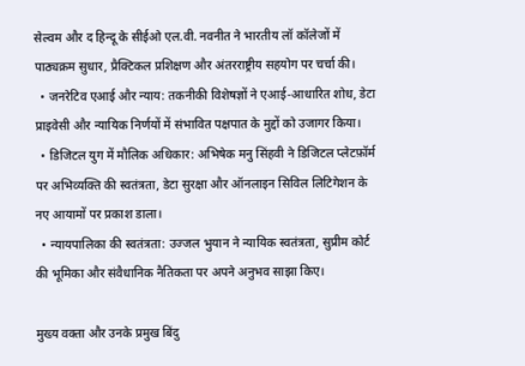सेल्वम और द हिन्दू के सीईओ एल.वी. नवनीत ने भारतीय लॉ कॉलेजों में पाठ्यक्रम सुधार, प्रैक्टिकल प्रशिक्षण और अंतरराष्ट्रीय सहयोग पर चर्चा की।
  • जनरेटिव एआई और न्याय: तकनीकी विशेषज्ञों ने एआई‑आधारित शोध, डेटा प्राइवेसी और न्यायिक निर्णयों में संभावित पक्षपात के मुद्दों को उजागर किया।
  • डिजिटल युग में मौलिक अधिकार: अभिषेक मनु सिंहवी ने डिजिटल प्लेटफ़ॉर्म पर अभिव्यक्ति की स्वतंत्रता, डेटा सुरक्षा और ऑनलाइन सिविल लिटिगेशन के नए आयामों पर प्रकाश डाला।
  • न्यायपालिका की स्वतंत्रता: उज्जल भुयान ने न्यायिक स्वतंत्रता, सुप्रीम कोर्ट की भूमिका और संवैधानिक नैतिकता पर अपने अनुभव साझा किए।

मुख्य वक्ता और उनके प्रमुख बिंदु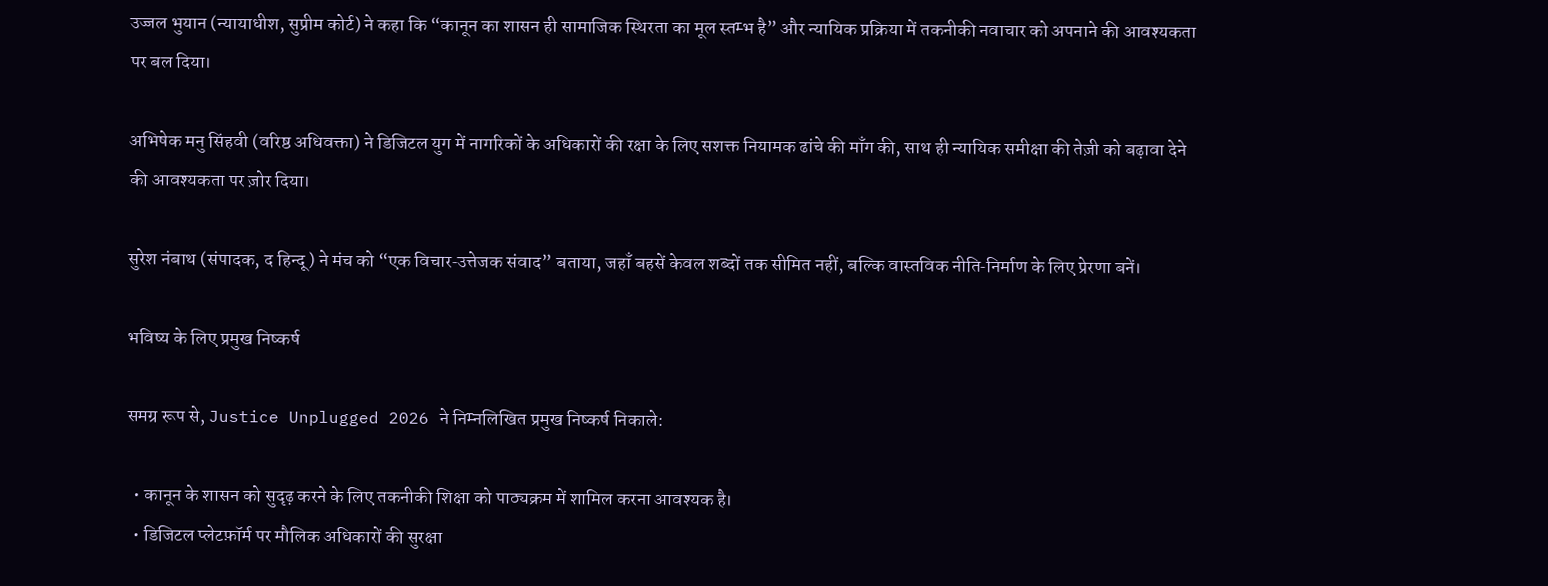उज्जल भुयान (न्यायाधीश, सुप्रीम कोर्ट) ने कहा कि “कानून का शासन ही सामाजिक स्थिरता का मूल स्तम्भ है” और न्यायिक प्रक्रिया में तकनीकी नवाचार को अपनाने की आवश्यकता पर बल दिया।

अभिषेक मनु सिंहवी (वरिष्ठ अधिवक्ता) ने डिजिटल युग में नागरिकों के अधिकारों की रक्षा के लिए सशक्त नियामक ढांचे की माँग की, साथ ही न्यायिक समीक्षा की तेज़ी को बढ़ावा देने की आवश्यकता पर ज़ोर दिया।

सुरेश नंबाथ (संपादक, द हिन्दू) ने मंच को “एक विचार‑उत्तेजक संवाद” बताया, जहाँ बहसें केवल शब्दों तक सीमित नहीं, बल्कि वास्तविक नीति‑निर्माण के लिए प्रेरणा बनें।

भविष्य के लिए प्रमुख निष्कर्ष

समग्र रूप से, Justice Unplugged 2026 ने निम्नलिखित प्रमुख निष्कर्ष निकाले:

  • कानून के शासन को सुदृढ़ करने के लिए तकनीकी शिक्षा को पाठ्यक्रम में शामिल करना आवश्यक है।
  • डिजिटल प्लेटफ़ॉर्म पर मौलिक अधिकारों की सुरक्षा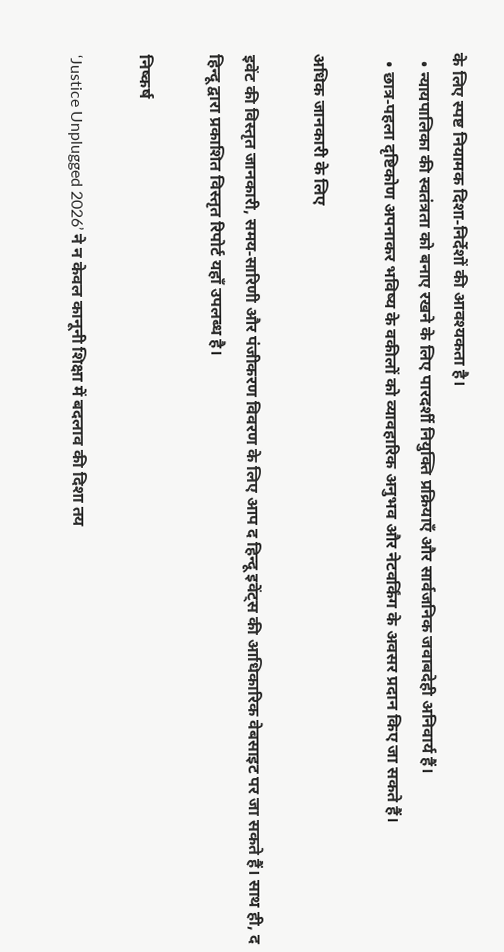के लिए स्पष्ट नियामक दिशा‑निर्देशों की आवश्यकता है।
  • न्यायपालिका की स्वतंत्रता को बनाए रखने के लिए पारदर्शी नियुक्ति प्रक्रियाएँ और सार्वजनिक जवाबदेही अनिवार्य हैं।
  • छात्र‑पहला दृष्टिकोण अपनाकर भविष्य के वकीलों को व्यावहारिक अनुभव और नेटवर्किंग के अवसर प्रदान किए जा सकते हैं।

अधिक जानकारी के लिए

इवेंट की विस्तृत जानकारी, समय‑सारिणी और पंजीकरण विवरण के लिए आप द हिन्दू इवेंट्स की आधिकारिक वेबसाइट पर जा सकते हैं। साथ ही, द हिन्दू द्वारा प्रकाशित विस्तृत रिपोर्ट यहाँ उपलब्ध है।

निष्कर्ष

‘Justice Unplugged 2026’ ने न केवल कानूनी शिक्षा में बदलाव की दिशा तय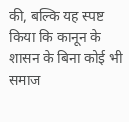की, बल्कि यह स्पष्ट किया कि कानून के शासन के बिना कोई भी समाज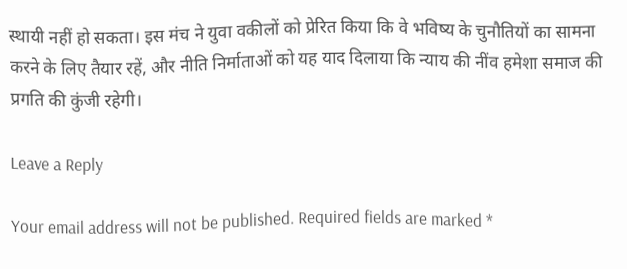स्थायी नहीं हो सकता। इस मंच ने युवा वकीलों को प्रेरित किया कि वे भविष्य के चुनौतियों का सामना करने के लिए तैयार रहें, और नीति निर्माताओं को यह याद दिलाया कि न्याय की नींव हमेशा समाज की प्रगति की कुंजी रहेगी।

Leave a Reply

Your email address will not be published. Required fields are marked *